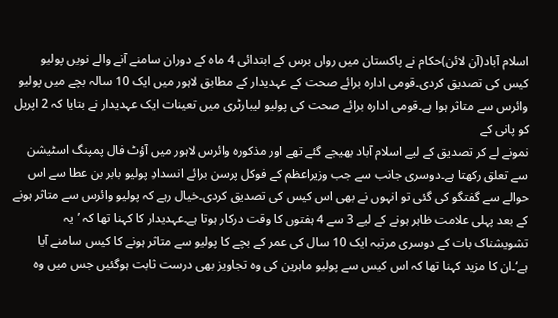اسلام آباد(آن لائن)حکام نے پاکستان میں رواں برس کے ابتدائی 4 ماہ کے دوران سامنے آنے والے نویں پولیو کیس کی تصدیق کردی۔قومی ادارہ برائے صحت کے عہدیدار کے مطابق لاہور میں ایک 10 سالہ بچے میں پولیو وائرس سے متاثر ہوا ہے۔قومی ادارہ برائے صحت کی پولیو لیبارٹری میں تعینات ایک عہدیدار نے بتایا کہ 2 اپریل کو پانی کے
نمونے لے کر تصدیق کے لیے اسلام آباد بھیجے گئے تھے اور مذکورہ وائرس لاہور میں آؤٹ فال پمپنگ اسٹیشن سے تعلق رکھتا ہے۔دوسری جانب سے جب وزیراعظم کے فوکل پرسن برائے انسدادِ پولیو بابر بن عطا سے اس حوالے سے گفتگو کی گئی تو انہوں نے بھی اس کیس کی تصدیق کردی۔خیال رہے کہ پولیو وائرس سے متاثر ہونے کے بعد پہلی علامت ظاہر ہونے کے لیے 3 سے 4 ہفتوں کا وقت درکار ہوتا ہے۔عہدیدار کا کہنا تھا کہ ’یہ تشویشناک بات کے دوسری مرتبہ ایک 10 سال کی عمر کے بچے کا پولیو سے متاثر ہونے کا کیس سامنے آیا ہے‘۔ان کا مزید کہنا تھا کہ اس کیس سے پولیو ماہرین کی وہ تجاویز بھی درست ثابت ہوگئیں جس میں وہ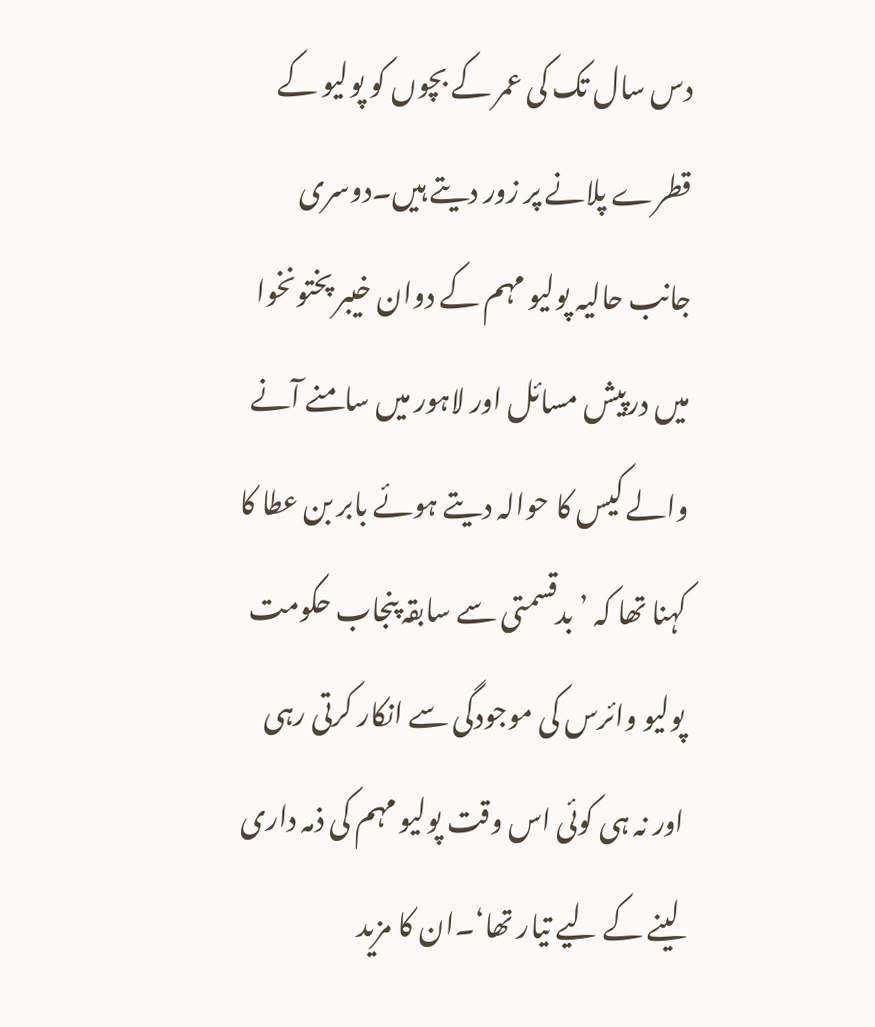دس سال تک کی عمر کے بچوں کو پولیو کے قطرے پلانے پر زور دیتے ہیں۔دوسری جانب حالیہ پولیو مہم کے دوان خیبر پختونخوا میں درپیش مسائل اور لاہور میں سامنے آنے والے کیس کا حوالہ دیتے ہوئے بابر بن عطا کا کہنا تھا کہ ’بدقسمتی سے سابقہ پنجاب حکومت پولیو وائرس کی موجودگی سے انکار کرتی رہی اور نہ ہی کوئی اس وقت پولیو مہم کی ذمہ داری لینے کے لیے تیار تھا‘۔ان کا مزید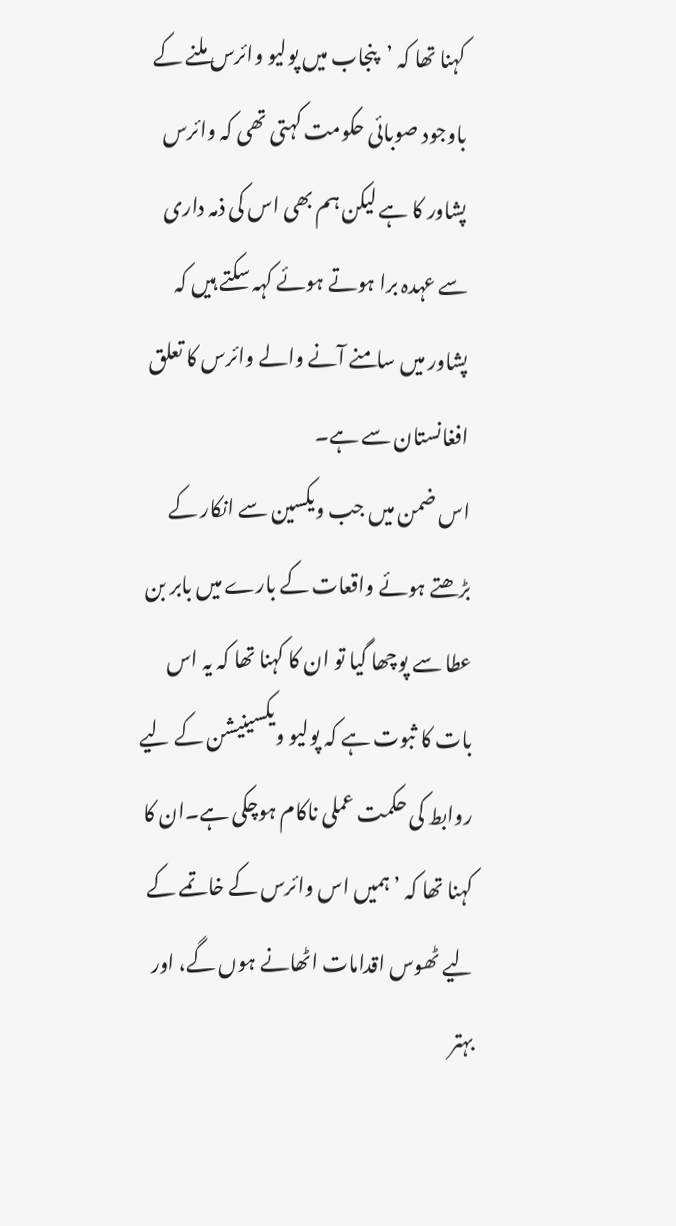کہنا تھا کہ ’پنجاب میں پولیو وائرس ملنے کے باوجود صوبائی حکومت کہتی تھی کہ وائرس پشاور کا ہے لیکن ہم بھی اس کی ذمہ داری سے عہدہ برا ہوتے ہوئے کہہ سکتے ہیں کہ پشاور میں سامنے آنے والے وائرس کا تعلق افغانستان سے ہے۔
اس ضمن میں جب ویکسین سے انکار کے بڑھتے ہوئے واقعات کے بارے میں بابر بن عطا سے پوچھا گیا تو ان کا کہنا تھا کہ یہ اس بات کا ثبوت ہے کہ پولیو ویکسینیشن کے لیے روابط کی حکمت عملی ناکام ہوچکی ہے۔ان کا کہنا تھا کہ ’ہمیں اس وائرس کے خاتمے کے لیے ٹھوس اقدامات اٹھانے ہوں گے، اور بہتر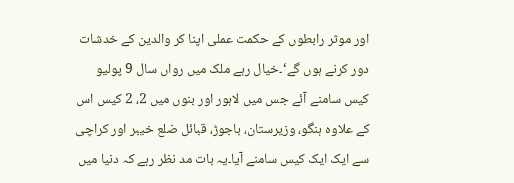اور موثر رابطوں کے حکمت عملی اپنا کر والدین کے خدشات دور کرنے ہوں گے‘۔خیال رہے ملک میں رواں سال 9 پولیو کیس سامنے آئے جس میں لاہور اور بنوں میں 2، 2 کیس اس کے علاوہ ہنگو، وزیرستان، باجوڑ، قبائل ضلع خیبر اور کراچی سے ایک ایک کیس سامنے آیا۔یہ بات مد نظر رہے کہ دنیا میں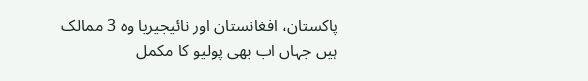پاکستان، افغانستان اور نائیجیریا وہ 3 ممالک ہیں جہاں اب بھی پولیو کا مکمل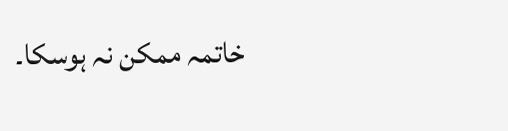خاتمہ ممکن نہ ہوسکا۔